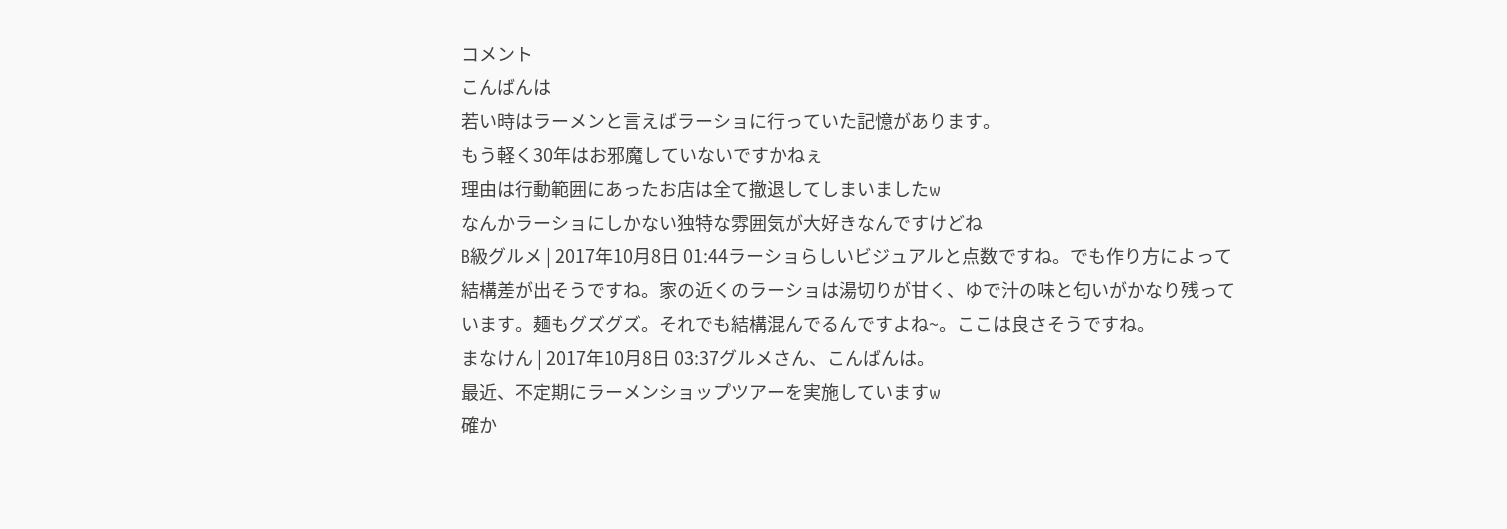コメント
こんばんは
若い時はラーメンと言えばラーショに行っていた記憶があります。
もう軽く30年はお邪魔していないですかねぇ
理由は行動範囲にあったお店は全て撤退してしまいましたw
なんかラーショにしかない独特な雰囲気が大好きなんですけどね
B級グルメ | 2017年10月8日 01:44ラーショらしいビジュアルと点数ですね。でも作り方によって結構差が出そうですね。家の近くのラーショは湯切りが甘く、ゆで汁の味と匂いがかなり残っています。麺もグズグズ。それでも結構混んでるんですよね~。ここは良さそうですね。
まなけん | 2017年10月8日 03:37グルメさん、こんばんは。
最近、不定期にラーメンショップツアーを実施していますw
確か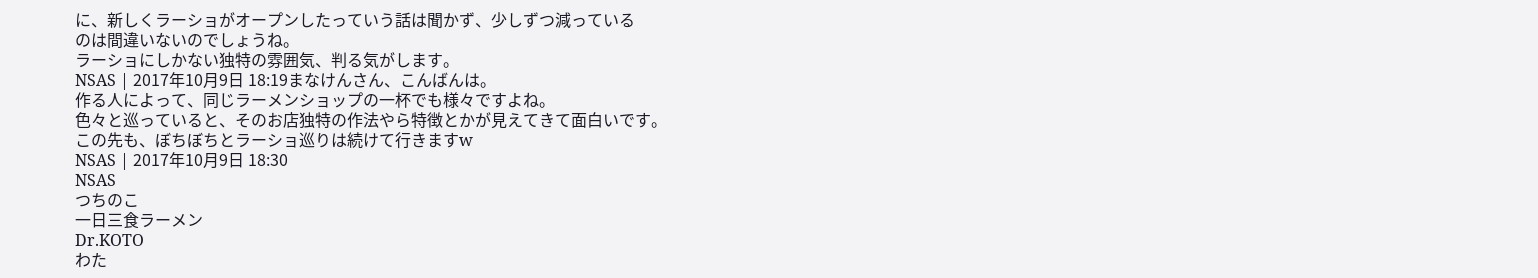に、新しくラーショがオープンしたっていう話は聞かず、少しずつ減っている
のは間違いないのでしょうね。
ラーショにしかない独特の雰囲気、判る気がします。
NSAS | 2017年10月9日 18:19まなけんさん、こんばんは。
作る人によって、同じラーメンショップの一杯でも様々ですよね。
色々と巡っていると、そのお店独特の作法やら特徴とかが見えてきて面白いです。
この先も、ぼちぼちとラーショ巡りは続けて行きますw
NSAS | 2017年10月9日 18:30
NSAS
つちのこ
一日三食ラーメン
Dr.KOTO
わた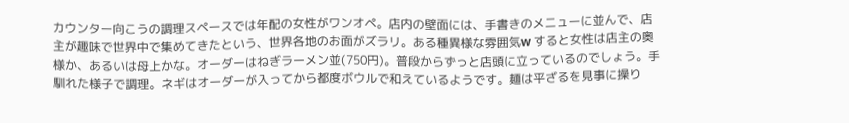カウンター向こうの調理スペースでは年配の女性がワンオペ。店内の壁面には、手書きのメニューに並んで、店主が趣味で世界中で集めてきたという、世界各地のお面がズラリ。ある種異様な雰囲気w すると女性は店主の奥様か、あるいは母上かな。オーダーはねぎラーメン並(750円)。普段からずっと店頭に立っているのでしょう。手馴れた様子で調理。ネギはオーダーが入ってから都度ボウルで和えているようです。麺は平ざるを見事に操り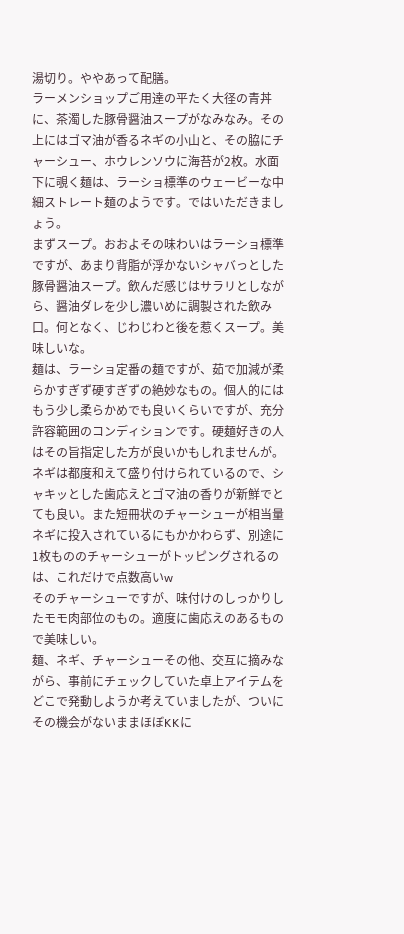湯切り。ややあって配膳。
ラーメンショップご用達の平たく大径の青丼に、茶濁した豚骨醤油スープがなみなみ。その上にはゴマ油が香るネギの小山と、その脇にチャーシュー、ホウレンソウに海苔が2枚。水面下に覗く麺は、ラーショ標準のウェービーな中細ストレート麺のようです。ではいただきましょう。
まずスープ。おおよその味わいはラーショ標準ですが、あまり背脂が浮かないシャバっとした豚骨醤油スープ。飲んだ感じはサラリとしながら、醤油ダレを少し濃いめに調製された飲み口。何となく、じわじわと後を惹くスープ。美味しいな。
麺は、ラーショ定番の麺ですが、茹で加減が柔らかすぎず硬すぎずの絶妙なもの。個人的にはもう少し柔らかめでも良いくらいですが、充分許容範囲のコンディションです。硬麺好きの人はその旨指定した方が良いかもしれませんが。
ネギは都度和えて盛り付けられているので、シャキッとした歯応えとゴマ油の香りが新鮮でとても良い。また短冊状のチャーシューが相当量ネギに投入されているにもかかわらず、別途に1枚もののチャーシューがトッピングされるのは、これだけで点数高いw
そのチャーシューですが、味付けのしっかりしたモモ肉部位のもの。適度に歯応えのあるもので美味しい。
麺、ネギ、チャーシューその他、交互に摘みながら、事前にチェックしていた卓上アイテムをどこで発動しようか考えていましたが、ついにその機会がないままほぼKKに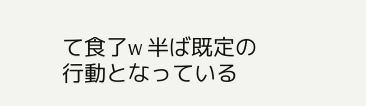て食了w 半ば既定の行動となっている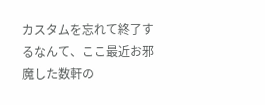カスタムを忘れて終了するなんて、ここ最近お邪魔した数軒の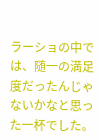ラーショの中では、随一の満足度だったんじゃないかなと思った一杯でした。